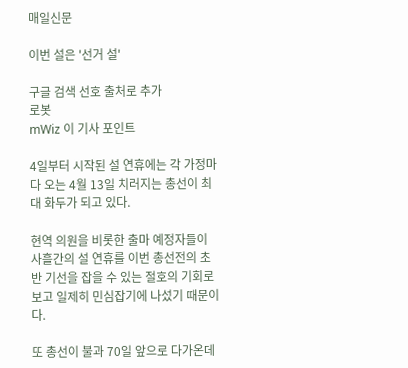매일신문

이번 설은 '선거 설'

구글 검색 선호 출처로 추가
로봇
mWiz 이 기사 포인트

4일부터 시작된 설 연휴에는 각 가정마다 오는 4월 13일 치러지는 총선이 최대 화두가 되고 있다.

현역 의원을 비롯한 출마 예정자들이 사흘간의 설 연휴를 이번 총선전의 초반 기선을 잡을 수 있는 절호의 기회로 보고 일제히 민심잡기에 나섰기 때문이다.

또 총선이 불과 70일 앞으로 다가온데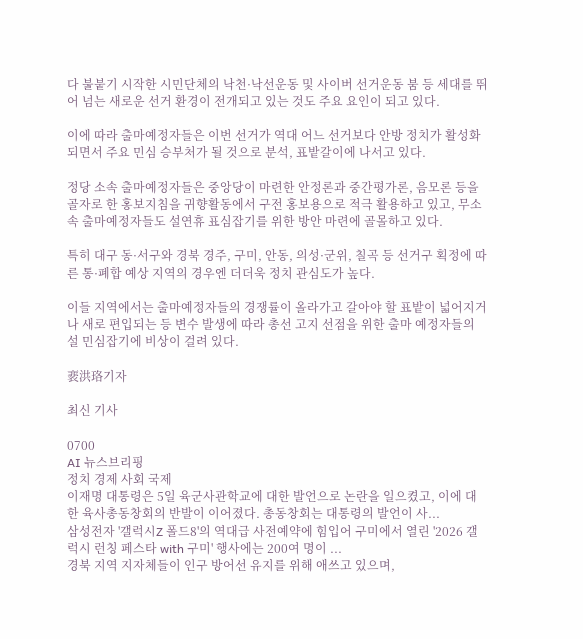다 불붙기 시작한 시민단체의 낙천·낙선운동 및 사이버 선거운동 붐 등 세대를 뛰어 넘는 새로운 선거 환경이 전개되고 있는 것도 주요 요인이 되고 있다.

이에 따라 출마예정자들은 이번 선거가 역대 어느 선거보다 안방 정치가 활성화되면서 주요 민심 승부처가 될 것으로 분석, 표밭갈이에 나서고 있다.

정당 소속 출마예정자들은 중앙당이 마련한 안정론과 중간평가론, 음모론 등을 골자로 한 홍보지침을 귀향활동에서 구전 홍보용으로 적극 활용하고 있고, 무소속 출마예정자들도 설연휴 표심잡기를 위한 방안 마련에 골몰하고 있다.

특히 대구 동·서구와 경북 경주, 구미, 안동, 의성·군위, 칠곡 등 선거구 획정에 따른 통·폐합 예상 지역의 경우엔 더더욱 정치 관심도가 높다.

이들 지역에서는 출마예정자들의 경쟁률이 올라가고 갈아야 할 표밭이 넓어지거나 새로 편입되는 등 변수 발생에 따라 총선 고지 선점을 위한 출마 예정자들의 설 민심잡기에 비상이 걸려 있다.

裵洪珞기자

최신 기사

0700
AI 뉴스브리핑
정치 경제 사회 국제
이재명 대통령은 5일 육군사관학교에 대한 발언으로 논란을 일으켰고, 이에 대한 육사총동창회의 반발이 이어졌다. 총동창회는 대통령의 발언이 사...
삼성전자 '갤럭시Z 폴드8'의 역대급 사전예약에 힘입어 구미에서 열린 '2026 갤럭시 런칭 페스타 with 구미' 행사에는 200여 명이 ...
경북 지역 지자체들이 인구 방어선 유지를 위해 애쓰고 있으며,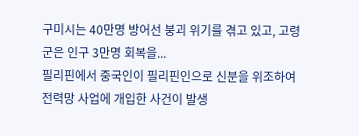구미시는 40만명 방어선 붕괴 위기를 겪고 있고, 고령군은 인구 3만명 회복을...
필리핀에서 중국인이 필리핀인으로 신분을 위조하여 전력망 사업에 개입한 사건이 발생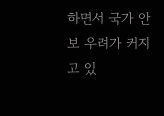하면서 국가 안보 우려가 커지고 있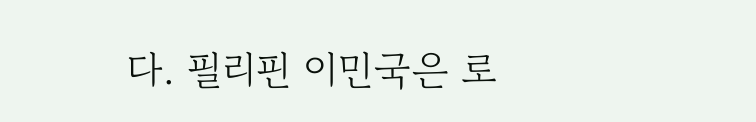다. 필리핀 이민국은 로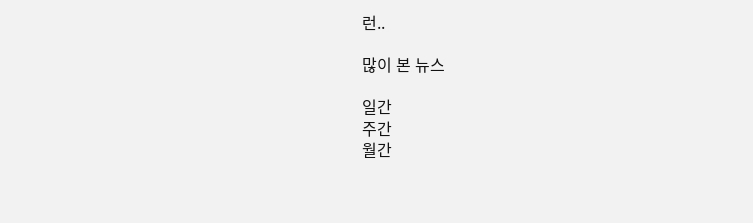런..

많이 본 뉴스

일간
주간
월간